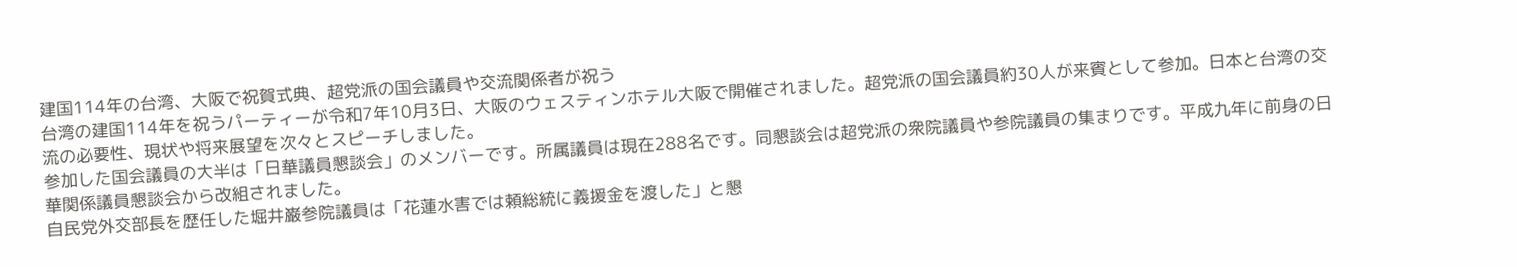建国114年の台湾、大阪で祝賀式典、超党派の国会議員や交流関係者が祝う
台湾の建国114年を祝うパーティーが令和7年10月3日、大阪のウェスティンホテル大阪で開催されました。超党派の国会議員約30人が来賓として参加。日本と台湾の交流の必要性、現状や将来展望を次々とスピーチしました。
参加した国会議員の大半は「日華議員懇談会」のメンバーです。所属議員は現在288名です。同懇談会は超党派の衆院議員や参院議員の集まりです。平成九年に前身の日華関係議員懇談会から改組されました。
自民党外交部長を歴任した堀井巌参院議員は「花蓮水害では頼総統に義援金を渡した」と懇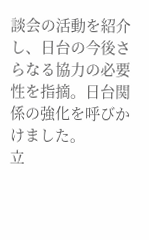談会の活動を紹介し、日台の今後さらなる協力の必要性を指摘。日台関係の強化を呼びかけました。
立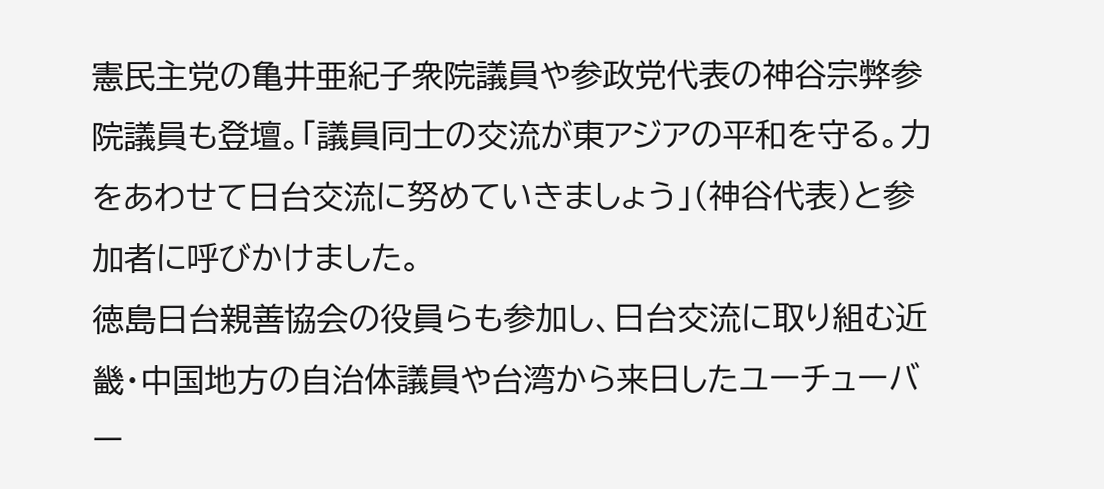憲民主党の亀井亜紀子衆院議員や参政党代表の神谷宗弊参院議員も登壇。「議員同士の交流が東アジアの平和を守る。力をあわせて日台交流に努めていきましょう」(神谷代表)と参加者に呼びかけました。
徳島日台親善協会の役員らも参加し、日台交流に取り組む近畿・中国地方の自治体議員や台湾から来日したユーチューバー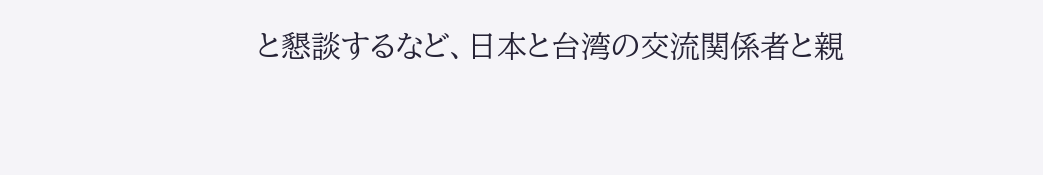と懇談するなど、日本と台湾の交流関係者と親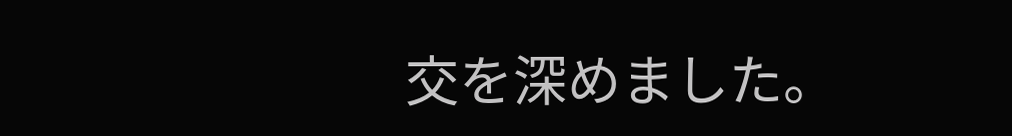交を深めました。